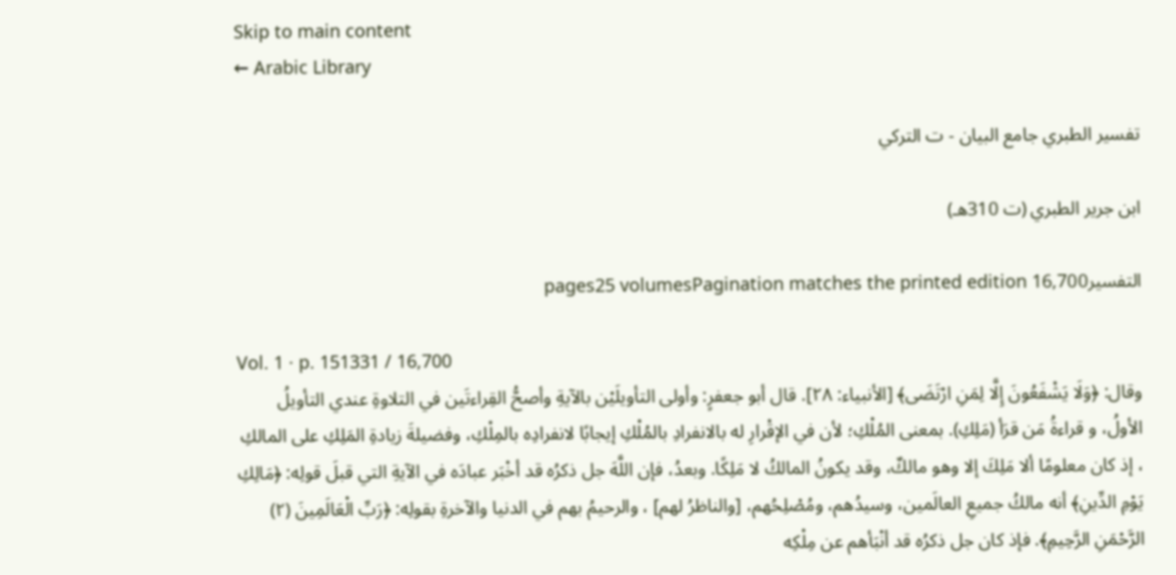Skip to main content
← Arabic Library

تفسير الطبري جامع البيان - ت التركي

ابن جرير الطبري (ت 310هـ)

التفسير16,700 pages25 volumesPagination matches the printed edition

Vol. 1 · p. 151331 / 16,700
وقال: ﴿وَلَا يَشْفَعُونَ إِلَّا لِمَنِ ارْتَضَى﴾ [الأنبياء: ٢٨]. قال أبو جعفرٍ: وأولى التأويلَيْن بالآيةِ وأصحُّ القِراءتَين في التلاوةِ عندي التأويلُ الأولُ، و قراءةُ مَن قرَأ (مَلِكِ). بمعنى المُلْكِ؛ لأن في الإقْرارِ له بالانفرادِ بالمُلْكِ إيجابًا لانفرادِه بالمِلْكِ، وفضيلةَ زيادةِ المَلِكِ على المالكِ ، إذ كان معلومًا ألا مَلِكَ إلا وهو مالكٌ، وقد يكونُ المالكُ لا مَلِكًا. وبعدُ، فإن اللَّهَ جل ذكرُه قد أخْبَر عبادَه في الآيةِ التي قبلَ قولِه: ﴿مَالِكِ يَوْمِ الدِّينِ﴾ أنه مالكُ جميعِ العالَمين، وسيدُهم، ومُصْلِحُهم، [والناظرُ لهم] ، والرحيمُ بهم في الدنيا والآخرةِ بقولِه: ﴿رَبِّ الْعَالَمِينَ (٢) الرَّحْمَنِ الرَّحِيمِ﴾. فإذ كان جل ذكرُه قد أنْبَأهم عن مِلْكِه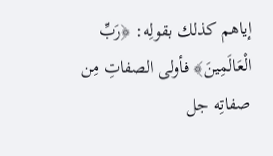إياهم كذلك بقولِه: ﴿رَبِّ الْعَالَمِينَ﴾ فأولى الصفاتِ مِن صفاتِه جل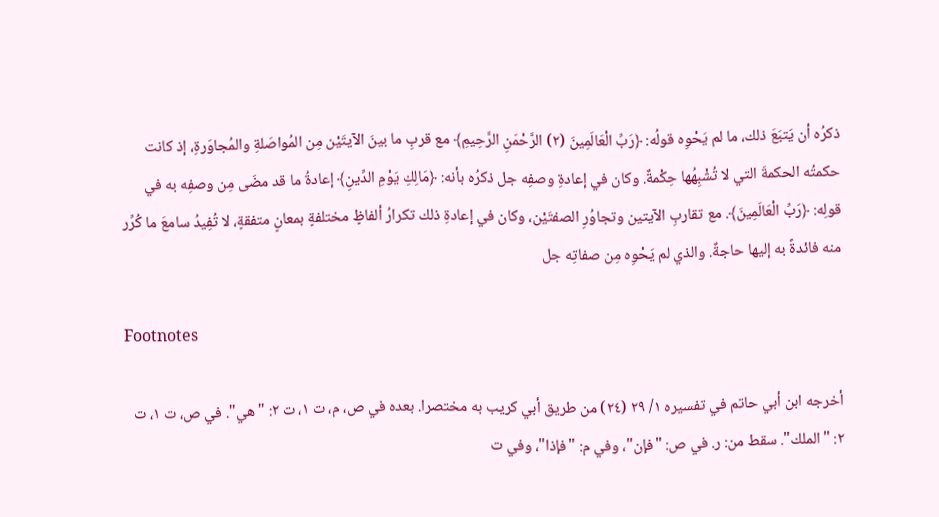ذكرُه أن يَتبَعَ ذلك، ما لم يَحْوِه قولُه: ﴿رَبِّ الْعَالَمِينَ (٢) الرَّحْمَنِ الرَّحِيمِ﴾ مع قربِ ما بينَ الآيتَيْن مِن المُواصَلةِ والمُجاوَرةِ، إذ كانت حكمتُه الحكمةَ التي لا تُشْبِهُها حِكْمةٌ. وكان في إعادةِ وصفِه جل ذكرُه بأنه: ﴿مَالِكِ يَوْمِ الدِّينِ﴾ إعادةُ ما قد مضَى مِن وصفِه به في قولِه: ﴿رَبِّ الْعَالَمِينَ﴾. مع تقاربِ الآيتين وتجاوُرِ الصفتَيْن، وكان في إعادةِ ذلك تكرارُ ألفاظٍ مختلفةٍ بمعانٍ متفقةٍ، لا تُفِيدُ سامعَ ما كُرِّر منه فائدةً به إليها حاجةٌ. والذي لم يَحْوِه مِن صفاتِه جل

Footnotes

أخرجه ابن أبي حاتم في تفسيره ١/ ٢٩ (٢٤) من طريق أبي كريب به مختصرا. بعده في ص، م، ت ١، ت ٢: "هي". في ص، ت ١، ت ٢: "الملك". سقط من: ر. في ص: "فإن"، وفي م: "فإذا"، وفي ت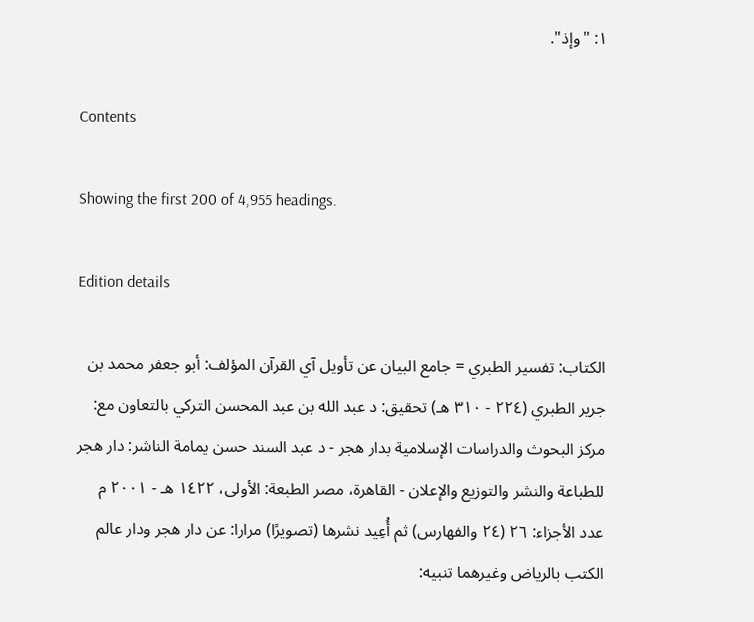١: "وإذ".

Contents

Showing the first 200 of 4,955 headings.

Edition details

الكتاب: تفسير الطبري = جامع البيان عن تأويل آي القرآن المؤلف: أبو جعفر محمد بن جرير الطبري (٢٢٤ - ٣١٠ هـ) تحقيق: د عبد الله بن عبد المحسن التركي بالتعاون مع: مركز البحوث والدراسات الإسلامية بدار هجر - د عبد السند حسن يمامة الناشر: دار هجر للطباعة والنشر والتوزيع والإعلان - القاهرة، مصر الطبعة: الأولى، ١٤٢٢ هـ - ٢٠٠١ م عدد الأجزاء: ٢٦ (٢٤ والفهارس) ثم أُعِيد نشرها (تصويرًا) مرارا: عن دار هجر ودار عالم الكتب بالرياض وغيرهما تنبيه: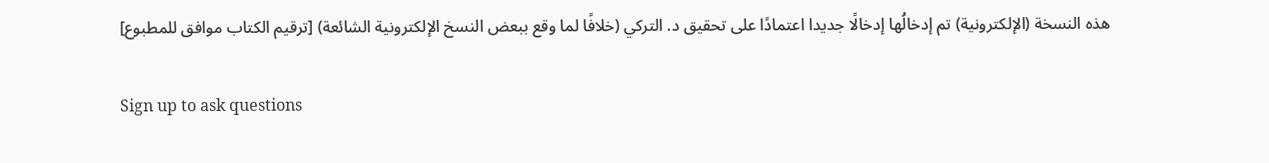هذه النسخة (الإلكترونية) تم إدخالُها إدخالًا جديدا اعتمادًا على تحقيق د. التركي (خلافًا لما وقع ببعض النسخ الإلكترونية الشائعة) [ترقيم الكتاب موافق للمطبوع]

Sign up to ask questions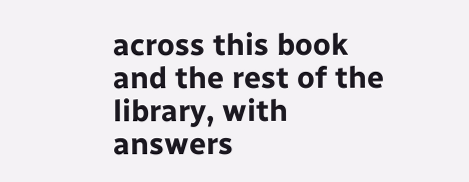across this book and the rest of the library, with answers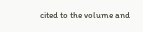cited to the volume and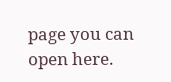page you can open here.